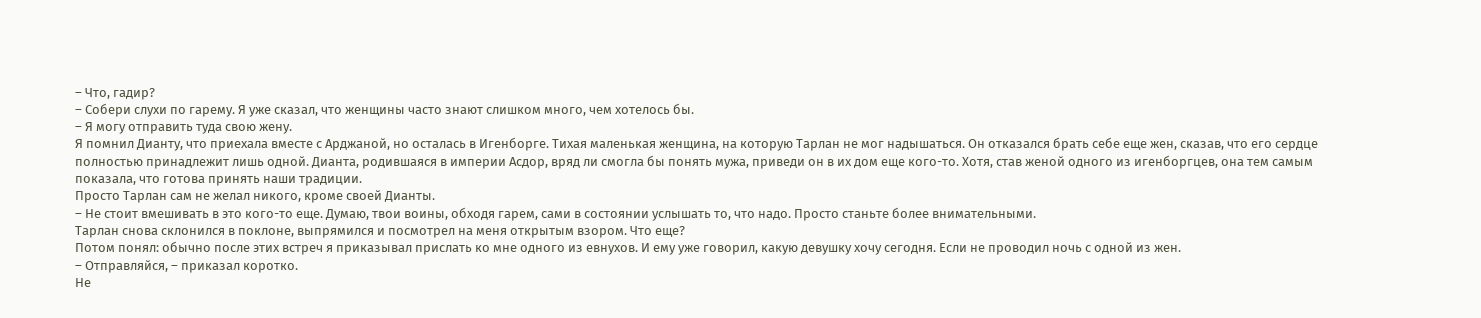– Что, гадир?
– Собери слухи по гарему. Я уже сказал, что женщины часто знают слишком много, чем хотелось бы.
– Я могу отправить туда свою жену.
Я помнил Дианту, что приехала вместе с Арджаной, но осталась в Игенборге. Тихая маленькая женщина, на которую Тарлан не мог надышаться. Он отказался брать себе еще жен, сказав, что его сердце полностью принадлежит лишь одной. Дианта, родившаяся в империи Асдор, вряд ли смогла бы понять мужа, приведи он в их дом еще кого-то. Хотя, став женой одного из игенборгцев, она тем самым показала, что готова принять наши традиции.
Просто Тарлан сам не желал никого, кроме своей Дианты.
– Не стоит вмешивать в это кого-то еще. Думаю, твои воины, обходя гарем, сами в состоянии услышать то, что надо. Просто станьте более внимательными.
Тарлан снова склонился в поклоне, выпрямился и посмотрел на меня открытым взором. Что еще?
Потом понял: обычно после этих встреч я приказывал прислать ко мне одного из евнухов. И ему уже говорил, какую девушку хочу сегодня. Если не проводил ночь с одной из жен.
– Отправляйся, – приказал коротко.
Не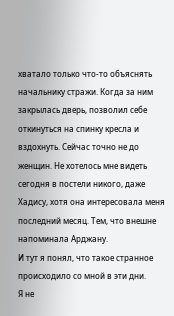хватало только что-то объяснять начальнику стражи. Когда за ним закрылась дверь, позволил себе откинуться на спинку кресла и вздохнуть. Сейчас точно не до женщин. Не хотелось мне видеть сегодня в постели никого, даже Хадису, хотя она интересовала меня последний месяц. Тем, что внешне напоминала Арджану.
И тут я понял, что такое странное происходило со мной в эти дни.
Я не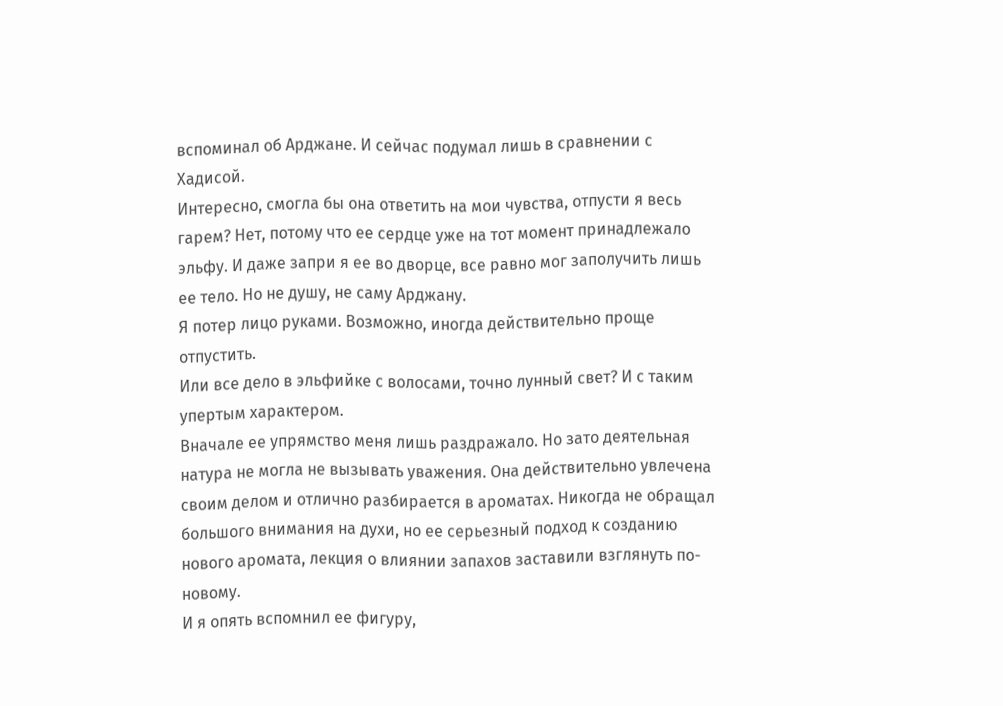вспоминал об Арджане. И сейчас подумал лишь в сравнении с Хадисой.
Интересно, смогла бы она ответить на мои чувства, отпусти я весь гарем? Нет, потому что ее сердце уже на тот момент принадлежало эльфу. И даже запри я ее во дворце, все равно мог заполучить лишь ее тело. Но не душу, не саму Арджану.
Я потер лицо руками. Возможно, иногда действительно проще отпустить.
Или все дело в эльфийке с волосами, точно лунный свет? И с таким упертым характером.
Вначале ее упрямство меня лишь раздражало. Но зато деятельная натура не могла не вызывать уважения. Она действительно увлечена своим делом и отлично разбирается в ароматах. Никогда не обращал большого внимания на духи, но ее серьезный подход к созданию нового аромата, лекция о влиянии запахов заставили взглянуть по-новому.
И я опять вспомнил ее фигуру,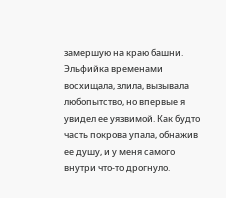замершую на краю башни. Эльфийка временами восхищала, злила, вызывала любопытство, но впервые я увидел ее уязвимой. Как будто часть покрова упала, обнажив ее душу, и у меня самого внутри что-то дрогнуло.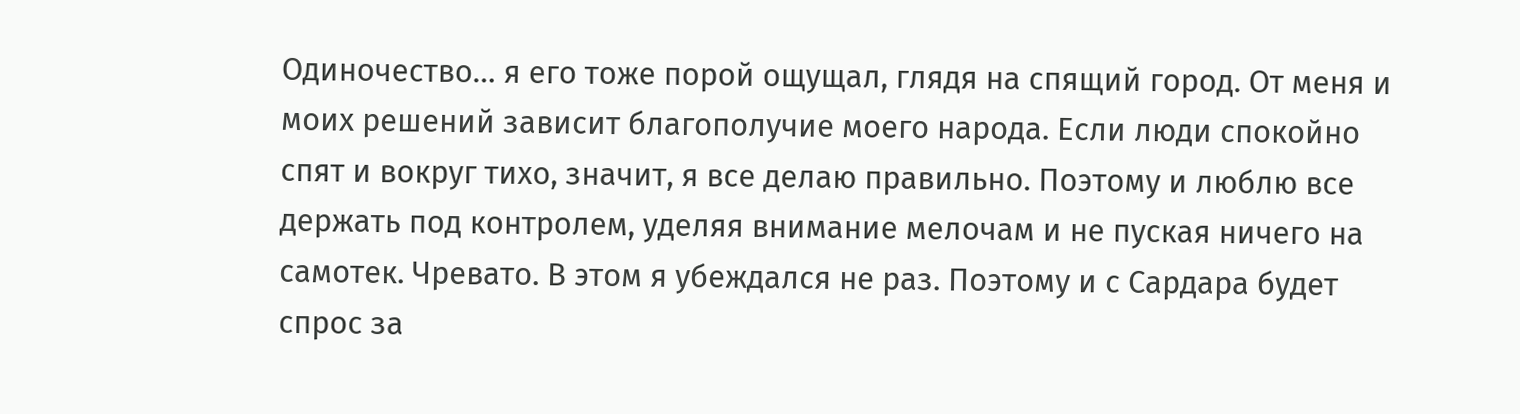Одиночество… я его тоже порой ощущал, глядя на спящий город. От меня и моих решений зависит благополучие моего народа. Если люди спокойно спят и вокруг тихо, значит, я все делаю правильно. Поэтому и люблю все держать под контролем, уделяя внимание мелочам и не пуская ничего на самотек. Чревато. В этом я убеждался не раз. Поэтому и с Сардара будет спрос за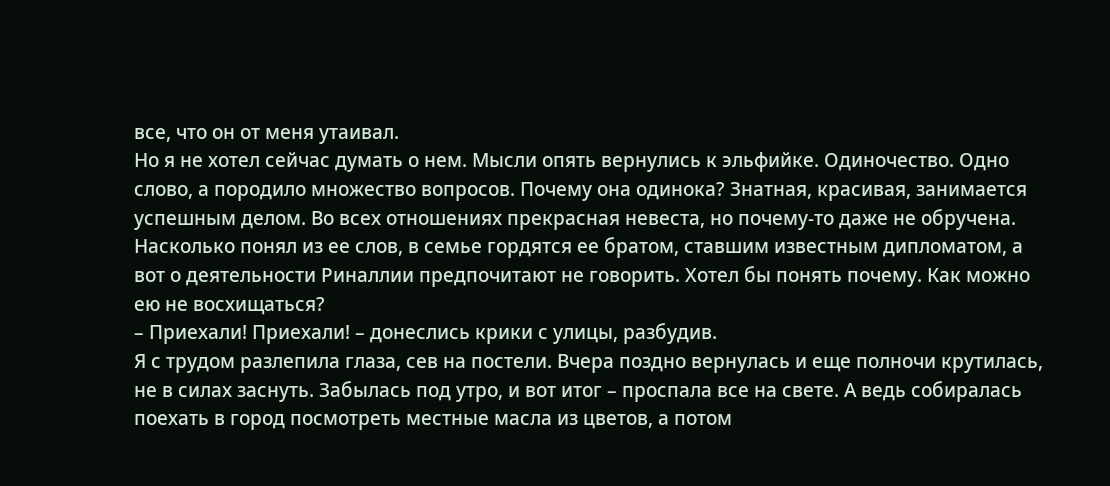все, что он от меня утаивал.
Но я не хотел сейчас думать о нем. Мысли опять вернулись к эльфийке. Одиночество. Одно слово, а породило множество вопросов. Почему она одинока? Знатная, красивая, занимается успешным делом. Во всех отношениях прекрасная невеста, но почему-то даже не обручена. Насколько понял из ее слов, в семье гордятся ее братом, ставшим известным дипломатом, а вот о деятельности Риналлии предпочитают не говорить. Хотел бы понять почему. Как можно ею не восхищаться?
– Приехали! Приехали! – донеслись крики с улицы, разбудив.
Я с трудом разлепила глаза, сев на постели. Вчера поздно вернулась и еще полночи крутилась, не в силах заснуть. Забылась под утро, и вот итог – проспала все на свете. А ведь собиралась поехать в город посмотреть местные масла из цветов, а потом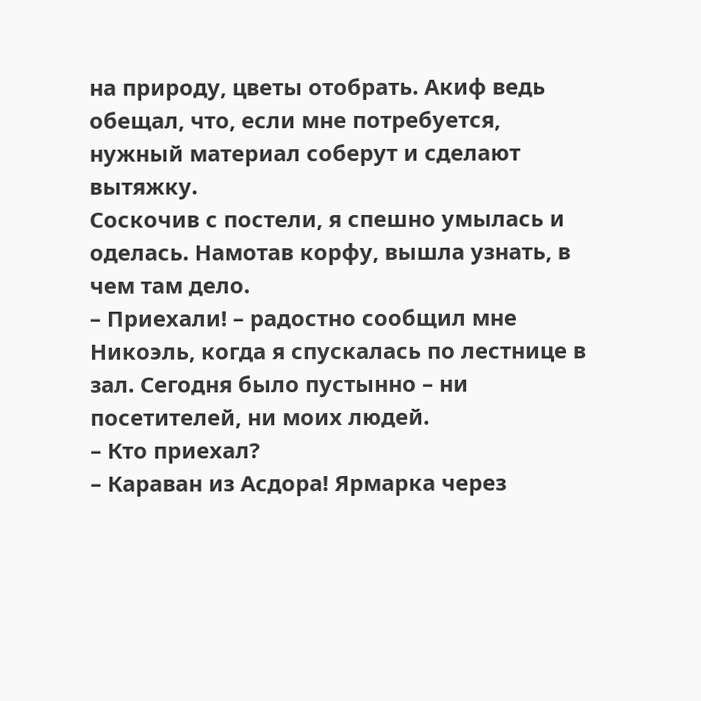на природу, цветы отобрать. Акиф ведь обещал, что, если мне потребуется, нужный материал соберут и сделают вытяжку.
Соскочив с постели, я спешно умылась и оделась. Намотав корфу, вышла узнать, в чем там дело.
– Приехали! – радостно сообщил мне Никоэль, когда я спускалась по лестнице в зал. Сегодня было пустынно – ни посетителей, ни моих людей.
– Кто приехал?
– Караван из Асдора! Ярмарка через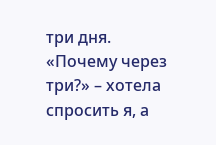три дня.
«Почему через три?» – хотела спросить я, а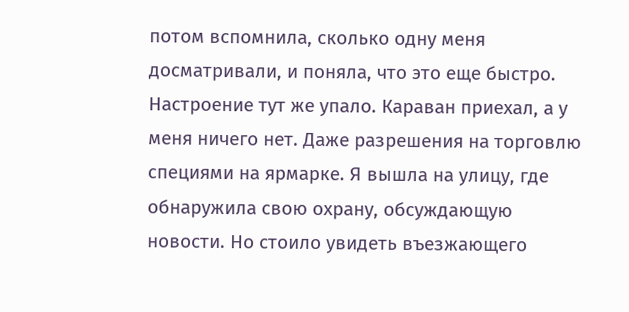потом вспомнила, сколько одну меня досматривали, и поняла, что это еще быстро.
Настроение тут же упало. Караван приехал, а у меня ничего нет. Даже разрешения на торговлю специями на ярмарке. Я вышла на улицу, где обнаружила свою охрану, обсуждающую новости. Но стоило увидеть въезжающего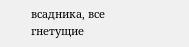всадника, все гнетущие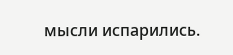мысли испарились.